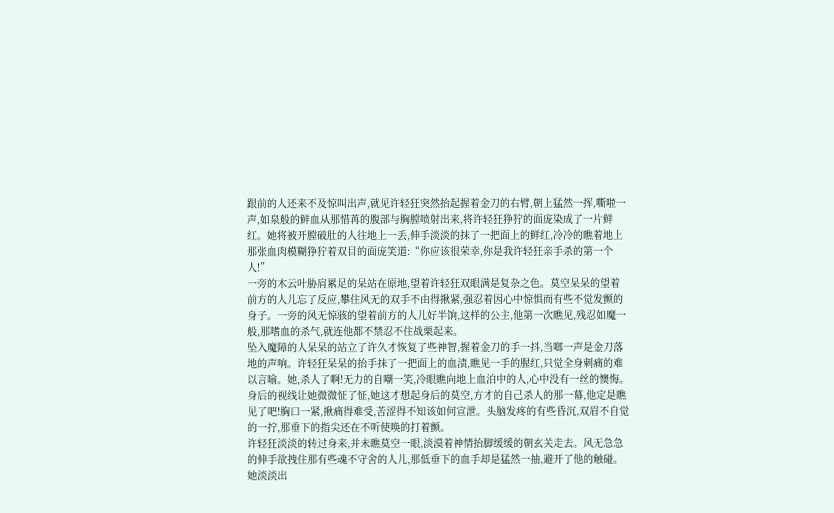跟前的人还来不及惊叫出声,就见许轻狂突然抬起握着金刀的右臂,朝上猛然一挥,嘶啦一声,如泉般的鲜血从那惜苒的腹部与胸膛喷射出来,将许轻狂狰狞的面庞染成了一片鲜红。她将被开膛破肚的人往地上一丢,伸手淡淡的抹了一把面上的鲜红,冷冷的瞧着地上那张血肉模糊狰狞着双目的面庞笑道:“你应该很荣幸,你是我许轻狂亲手杀的第一个人!”
一旁的木云叶胁肩累足的呆站在原地,望着许轻狂双眼满是复杂之色。莫空呆呆的望着前方的人儿忘了反应,攀住风无的双手不由得揪紧,强忍着因心中惊惧而有些不觉发颤的身子。一旁的风无惊骇的望着前方的人儿好半饷,这样的公主,他第一次瞧见,残忍如魔一般,那嗜血的杀气,就连他都不禁忍不住战栗起来。
坠入魔障的人呆呆的站立了许久才恢复了些神智,握着金刀的手一抖,当啷一声是金刀落地的声响。许轻狂呆呆的抬手抹了一把面上的血渍,瞧见一手的腥红,只觉全身刺痛的难以言喻。她,杀人了啊!无力的自嘲一笑,冷眼瞧向地上血泊中的人,心中没有一丝的懊悔。
身后的视线让她微微怔了怔,她这才想起身后的莫空,方才的自己杀人的那一幕,他定是瞧见了吧!胸口一紧,揪痛得难受,苦涩得不知该如何宣泄。头脑发疼的有些昏沉,双眉不自觉的一拧,那垂下的指尖还在不听使唤的打着颤。
许轻狂淡淡的转过身来,并未瞧莫空一眼,淡漠着神情抬脚缓缓的朝玄关走去。风无急急的伸手欲拽住那有些魂不守舍的人儿,那低垂下的血手却是猛然一抽,避开了他的触碰。
她淡淡出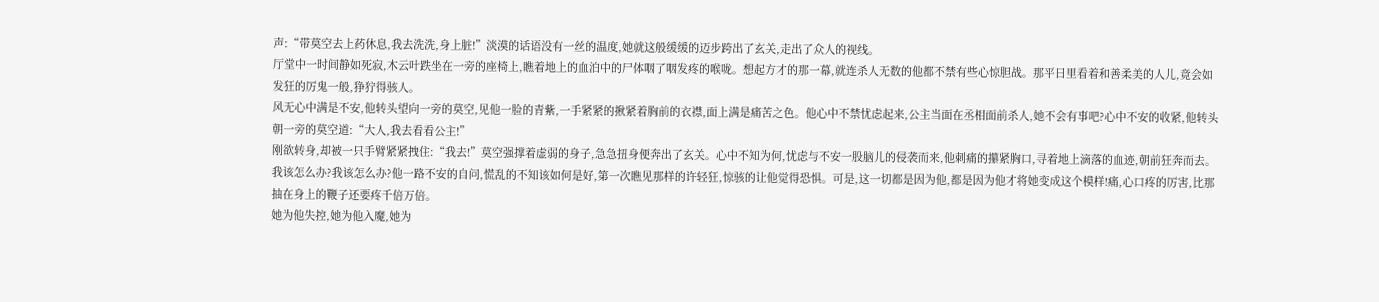声:“带莫空去上药休息,我去洗洗,身上脏!”淡漠的话语没有一丝的温度,她就这般缓缓的迈步跨出了玄关,走出了众人的视线。
厅堂中一时间静如死寂,木云叶跌坐在一旁的座椅上,瞧着地上的血泊中的尸体咽了咽发疼的喉咙。想起方才的那一幕,就连杀人无数的他都不禁有些心惊胆战。那平日里看着和善柔美的人儿,竟会如发狂的厉鬼一般,狰狞得骇人。
风无心中满是不安,他转头望向一旁的莫空,见他一脸的青紫,一手紧紧的揪紧着胸前的衣襟,面上满是痛苦之色。他心中不禁忧虑起来,公主当面在丞相面前杀人,她不会有事吧?心中不安的收紧,他转头朝一旁的莫空道:“大人,我去看看公主!”
刚欲转身,却被一只手臂紧紧拽住:“我去!”莫空强撑着虚弱的身子,急急扭身便奔出了玄关。心中不知为何,忧虑与不安一股脑儿的侵袭而来,他刺痛的攥紧胸口,寻着地上滴落的血迹,朝前狂奔而去。
我该怎么办?我该怎么办?他一路不安的自问,慌乱的不知该如何是好,第一次瞧见那样的许轻狂,惊骇的让他觉得恐惧。可是,这一切都是因为他,都是因为他才将她变成这个模样!痛,心口疼的厉害,比那抽在身上的鞭子还要疼千倍万倍。
她为他失控,她为他入魔,她为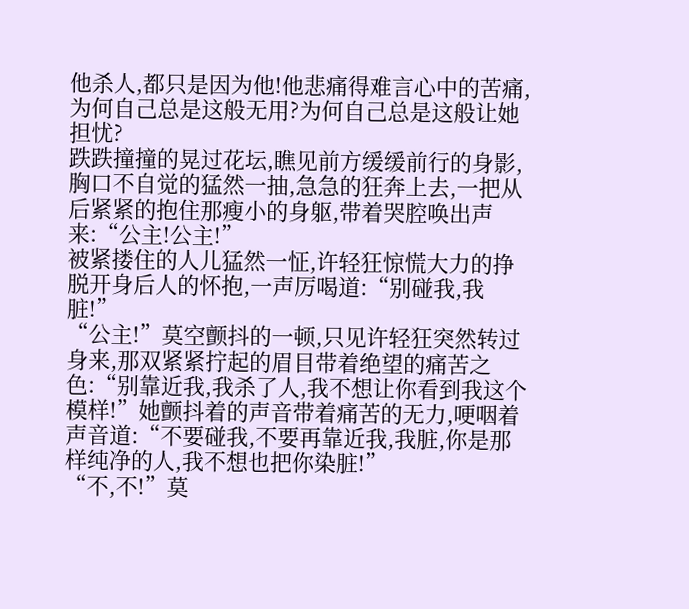他杀人,都只是因为他!他悲痛得难言心中的苦痛,为何自己总是这般无用?为何自己总是这般让她担忧?
跌跌撞撞的晃过花坛,瞧见前方缓缓前行的身影,胸口不自觉的猛然一抽,急急的狂奔上去,一把从后紧紧的抱住那瘦小的身躯,带着哭腔唤出声来:“公主!公主!”
被紧搂住的人儿猛然一怔,许轻狂惊慌大力的挣脱开身后人的怀抱,一声厉喝道:“别碰我,我脏!”
“公主!”莫空颤抖的一顿,只见许轻狂突然转过身来,那双紧紧拧起的眉目带着绝望的痛苦之色:“别靠近我,我杀了人,我不想让你看到我这个模样!”她颤抖着的声音带着痛苦的无力,哽咽着声音道:“不要碰我,不要再靠近我,我脏,你是那样纯净的人,我不想也把你染脏!”
“不,不!”莫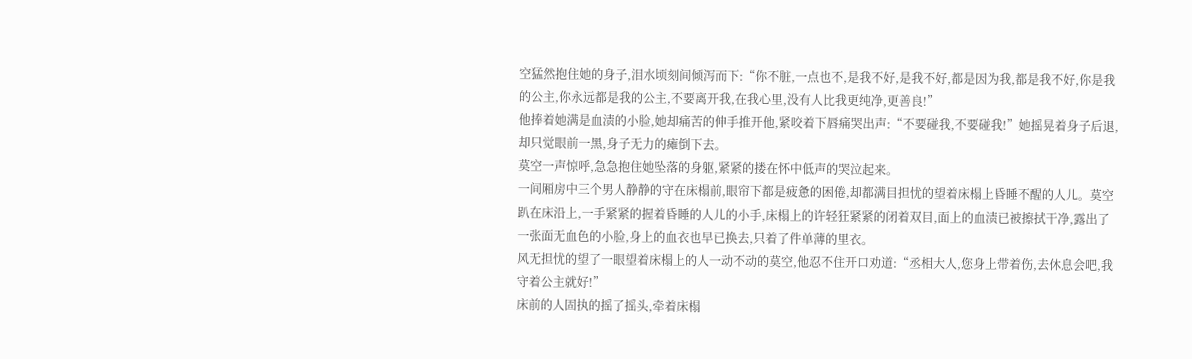空猛然抱住她的身子,泪水顷刻间倾泻而下:“你不脏,一点也不,是我不好,是我不好,都是因为我,都是我不好,你是我的公主,你永远都是我的公主,不要离开我,在我心里,没有人比我更纯净,更善良!”
他捧着她满是血渍的小脸,她却痛苦的伸手推开他,紧咬着下唇痛哭出声:“不要碰我,不要碰我!”她摇晃着身子后退,却只觉眼前一黑,身子无力的瘫倒下去。
莫空一声惊呼,急急抱住她坠落的身躯,紧紧的搂在怀中低声的哭泣起来。
一间厢房中三个男人静静的守在床榻前,眼帘下都是疲惫的困倦,却都满目担忧的望着床榻上昏睡不醒的人儿。莫空趴在床沿上,一手紧紧的握着昏睡的人儿的小手,床榻上的许轻狂紧紧的闭着双目,面上的血渍已被擦拭干净,露出了一张面无血色的小脸,身上的血衣也早已换去,只着了件单薄的里衣。
风无担忧的望了一眼望着床榻上的人一动不动的莫空,他忍不住开口劝道:“丞相大人,您身上带着伤,去休息会吧,我守着公主就好!”
床前的人固执的摇了摇头,牵着床榻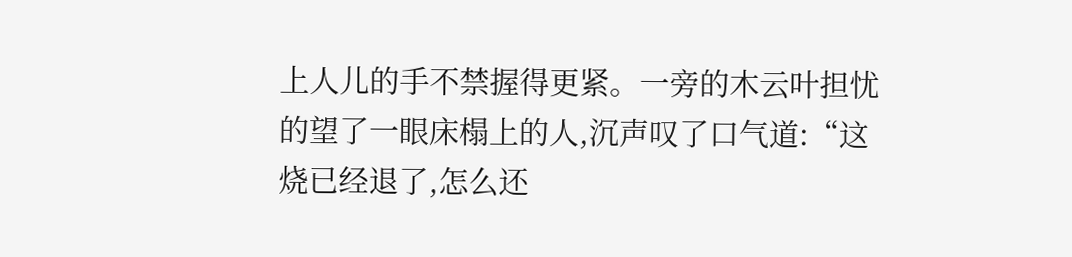上人儿的手不禁握得更紧。一旁的木云叶担忧的望了一眼床榻上的人,沉声叹了口气道:“这烧已经退了,怎么还